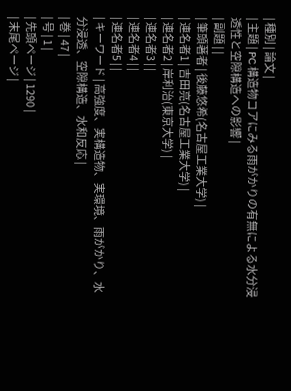| 種別 | 論文 |
| 主題 | PC 構造物コアにみる雨がかりの有無による水分浸透性と空隙構造への影響 |
| 副題 | |
| 筆頭著者 | 後藤悠希(名古屋工業大学) |
| 連名者1 | 吉田亮(名古屋工業大学) |
| 連名者2 | 岸利治(東京大学) |
| 連名者3 | |
| 連名者4 | |
| 連名者5 | |
| キーワード | 高強度、実構造物、実環境、雨がかり、水分浸透、空隙構造、水和反応 |
| 巻 | 47 |
| 号 | 1 |
| 先頭ページ | 1290 |
| 末尾ページ |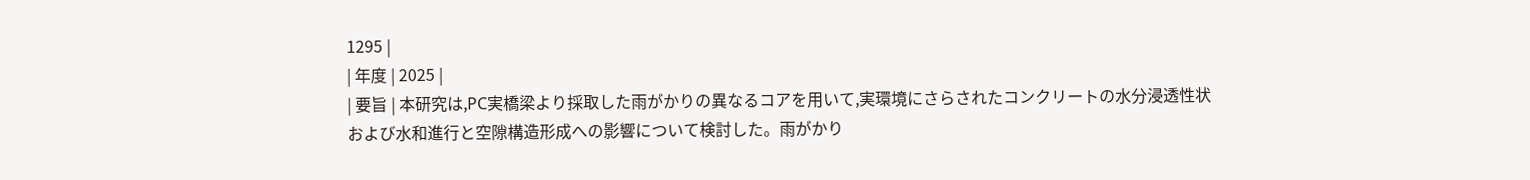1295 |
| 年度 | 2025 |
| 要旨 | 本研究は,PC実橋梁より採取した雨がかりの異なるコアを用いて,実環境にさらされたコンクリートの水分浸透性状および水和進行と空隙構造形成への影響について検討した。雨がかり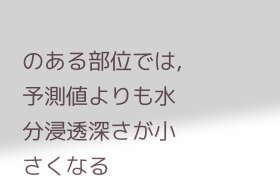のある部位では,予測値よりも水分浸透深さが小さくなる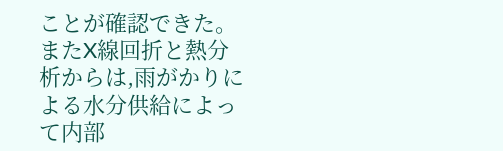ことが確認できた。またX線回折と熱分析からは,雨がかりによる水分供給によって内部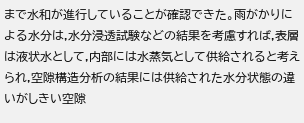まで水和が進行していることが確認できた。雨がかりによる水分は,水分浸透試験などの結果を考慮すれば,表層は液状水として,内部には水蒸気として供給されると考えられ,空隙構造分析の結果には供給された水分状態の違いがしきい空隙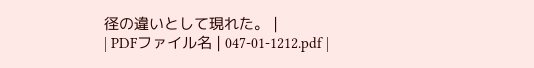径の違いとして現れた。 |
| PDFファイル名 | 047-01-1212.pdf |